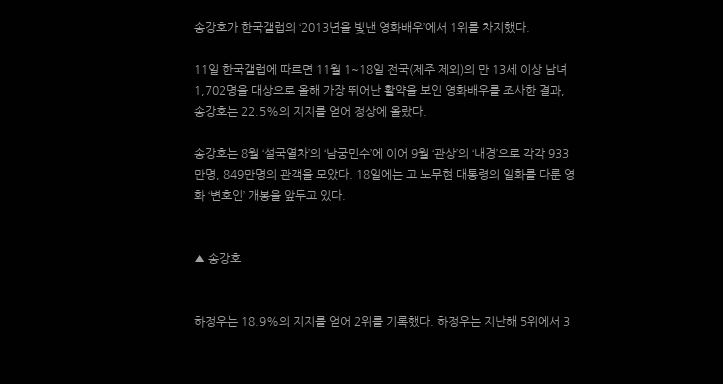송강호가 한국갤럽의 ‘2013년을 빛낸 영화배우’에서 1위를 차지했다.

11일 한국갤럽에 따르면 11월 1~18일 전국(제주 제외)의 만 13세 이상 남녀 1,702명을 대상으로 올해 가장 뛰어난 활약을 보인 영화배우를 조사한 결과, 송강호는 22.5%의 지지를 얻어 정상에 올랐다.

송강호는 8월 ‘설국열차’의 ‘남궁민수’에 이어 9월 ‘관상’의 ‘내경’으로 각각 933만명, 849만명의 관객을 모았다. 18일에는 고 노무현 대통령의 일화를 다룬 영화 ‘변호인’ 개봉을 앞두고 있다.


▲ 송강호


하정우는 18.9%의 지지를 얻어 2위를 기록했다. 하정우는 지난해 5위에서 3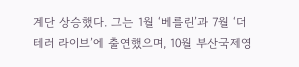계단 상승했다. 그는 1월 ‘베를린’과 7월 ‘더 테러 라이브’에 출연했으며, 10월 부산국제영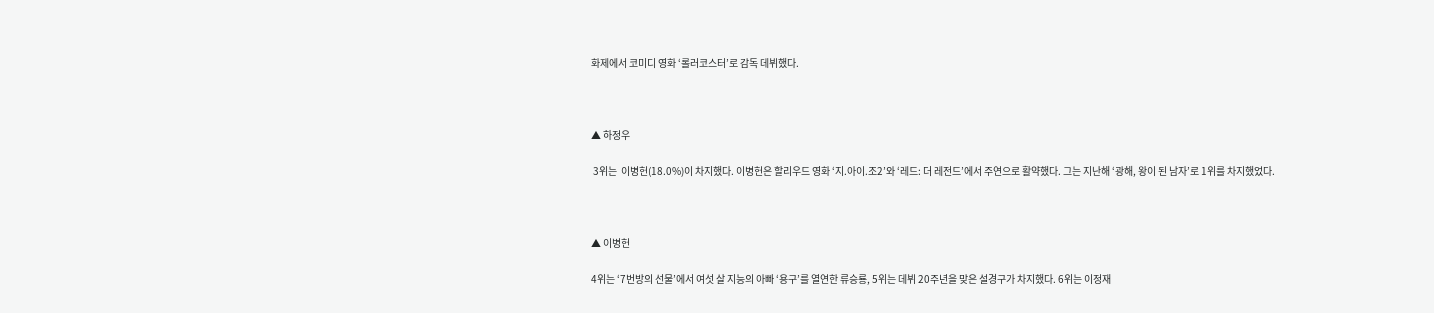화제에서 코미디 영화 ‘롤러코스터’로 감독 데뷔했다.



▲ 하정우

 3위는  이병헌(18.0%)이 차지했다. 이병헌은 할리우드 영화 ‘지.아이.조2’와 ‘레드: 더 레전드’에서 주연으로 활약했다. 그는 지난해 ‘광해, 왕이 된 남자’로 1위를 차지했었다.



▲ 이병헌

4위는 ‘7번방의 선물’에서 여섯 살 지능의 아빠 ‘용구’를 열연한 류승룡, 5위는 데뷔 20주년을 맞은 설경구가 차지했다. 6위는 이정재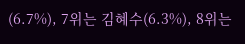(6.7%), 7위는 김혜수(6.3%), 8위는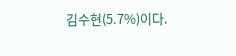김수현(5.7%)이다.